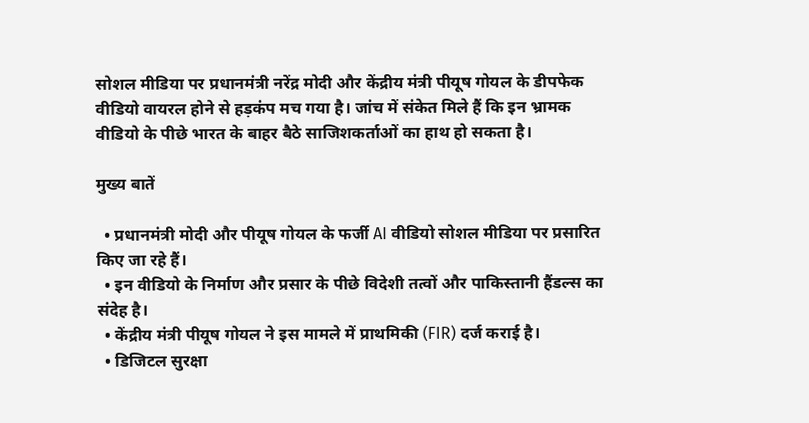सोशल मीडिया पर प्रधानमंत्री नरेंद्र मोदी और केंद्रीय मंत्री पीयूष गोयल के डीपफेक वीडियो वायरल होने से हड़कंप मच गया है। जांच में संकेत मिले हैं कि इन भ्रामक वीडियो के पीछे भारत के बाहर बैठे साजिशकर्ताओं का हाथ हो सकता है।

मुख्य बातें

  • प्रधानमंत्री मोदी और पीयूष गोयल के फर्जी AI वीडियो सोशल मीडिया पर प्रसारित किए जा रहे हैं।
  • इन वीडियो के निर्माण और प्रसार के पीछे विदेशी तत्वों और पाकिस्तानी हैंडल्स का संदेह है।
  • केंद्रीय मंत्री पीयूष गोयल ने इस मामले में प्राथमिकी (FIR) दर्ज कराई है।
  • डिजिटल सुरक्षा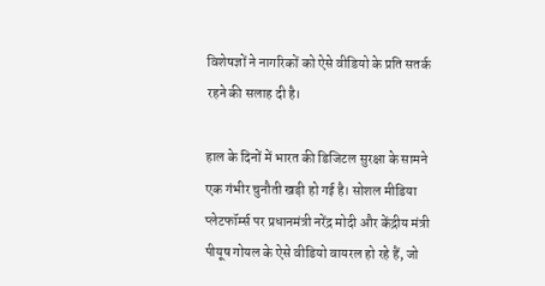विशेषज्ञों ने नागरिकों को ऐसे वीडियो के प्रति सतर्क रहने की सलाह दी है।

हाल के दिनों में भारत की डिजिटल सुरक्षा के सामने एक गंभीर चुनौती खड़ी हो गई है। सोशल मीडिया प्लेटफॉर्म्स पर प्रधानमंत्री नरेंद्र मोदी और केंद्रीय मंत्री पीयूष गोयल के ऐसे वीडियो वायरल हो रहे हैं, जो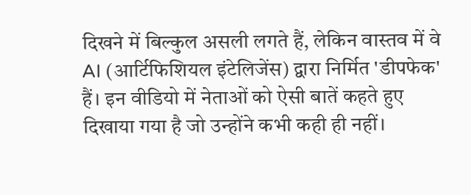दिखने में बिल्कुल असली लगते हैं, लेकिन वास्तव में वे AI (आर्टिफिशियल इंटेलिजेंस) द्वारा निर्मित 'डीपफेक' हैं। इन वीडियो में नेताओं को ऐसी बातें कहते हुए दिखाया गया है जो उन्होंने कभी कही ही नहीं।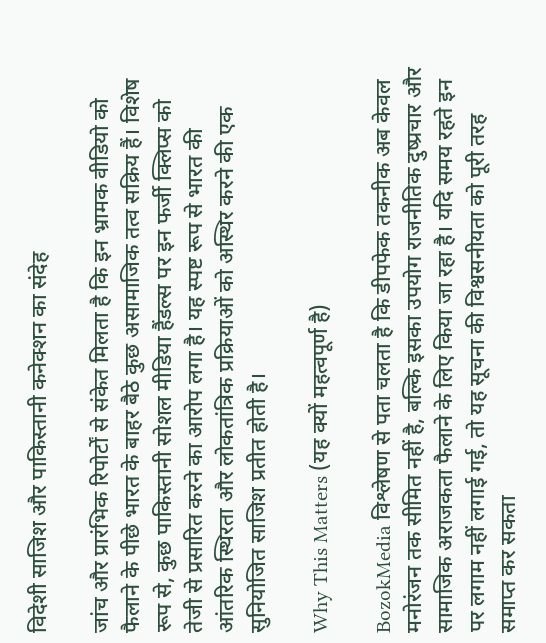विदेशी साजिश और पाकिस्तानी कनेक्शन का संदेह

जांच और प्रारंभिक रिपोर्टों से संकेत मिलता है कि इन भ्रामक वीडियो को फैलाने के पीछे भारत के बाहर बैठे कुछ असामाजिक तत्व सक्रिय हैं। विशेष रूप से, कुछ पाकिस्तानी सोशल मीडिया हैंडल्स पर इन फर्जी क्लिप्स को तेजी से प्रसारित करने का आरोप लगा है। यह स्पष्ट रूप से भारत की आंतरिक स्थिरता और लोकतांत्रिक प्रक्रियाओं को अस्थिर करने की एक सुनियोजित साजिश प्रतीत होती है।

Why This Matters (यह क्यों महत्वपूर्ण है)

BozokMedia विश्लेषण से पता चलता है कि डीपफेक तकनीक अब केवल मनोरंजन तक सीमित नहीं है, बल्कि इसका उपयोग राजनीतिक दुष्प्रचार और सामाजिक अराजकता फैलाने के लिए किया जा रहा है। यदि समय रहते इन पर लगाम नहीं लगाई गई, तो यह सूचना की विश्वसनीयता को पूरी तरह समाप्त कर सकता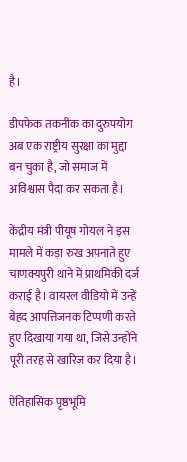है।

डीपफेक तकनीक का दुरुपयोग अब एक राष्ट्रीय सुरक्षा का मुद्दा बन चुका है, जो समाज में अविश्वास पैदा कर सकता है।

केंद्रीय मंत्री पीयूष गोयल ने इस मामले में कड़ा रुख अपनाते हुए चाणक्यपुरी थाने में प्राथमिकी दर्ज कराई है। वायरल वीडियो में उन्हें बेहद आपत्तिजनक टिप्पणी करते हुए दिखाया गया था, जिसे उन्होंने पूरी तरह से खारिज कर दिया है।

ऐतिहासिक पृष्ठभूमि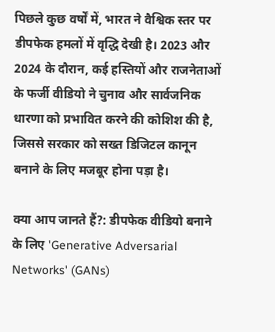पिछले कुछ वर्षों में, भारत ने वैश्विक स्तर पर डीपफेक हमलों में वृद्धि देखी है। 2023 और 2024 के दौरान, कई हस्तियों और राजनेताओं के फर्जी वीडियो ने चुनाव और सार्वजनिक धारणा को प्रभावित करने की कोशिश की है, जिससे सरकार को सख्त डिजिटल कानून बनाने के लिए मजबूर होना पड़ा है।

क्या आप जानते हैं?: डीपफेक वीडियो बनाने के लिए 'Generative Adversarial Networks' (GANs)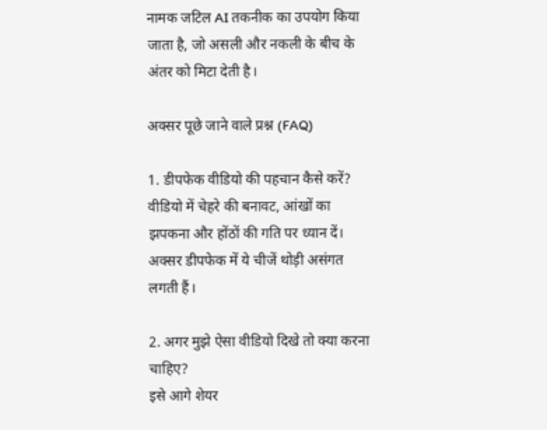नामक जटिल AI तकनीक का उपयोग किया जाता है, जो असली और नकली के बीच के अंतर को मिटा देती है।

अक्सर पूछे जाने वाले प्रश्न (FAQ)

1. डीपफेक वीडियो की पहचान कैसे करें?
वीडियो में चेहरे की बनावट, आंखों का झपकना और होंठों की गति पर ध्यान दें। अक्सर डीपफेक में ये चीजें थोड़ी असंगत लगती हैं।

2. अगर मुझे ऐसा वीडियो दिखे तो क्या करना चाहिए?
इसे आगे शेयर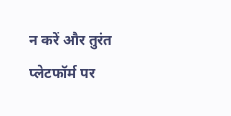न करें और तुरंत प्लेटफॉर्म पर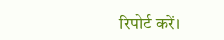रिपोर्ट करें।